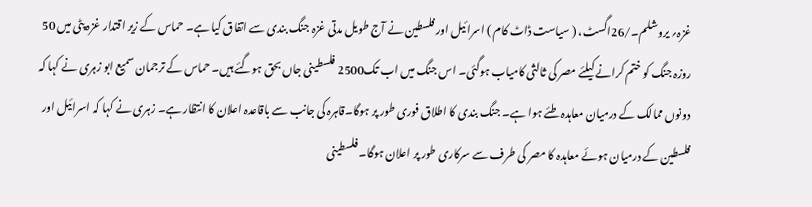غزہ؍ یروشلم۔/26اگسٹ، ( سیاست ڈاٹ کام ) اسرائیل اور فلسطین نے آج طویل مدتی غزہ جنگ بندی سے اتفاق کیا ہے۔ حماس کے زیر اقتدار غزہ پٹی میں 50 روزہ جنگ کو ختم کرانے کیلئے مصر کی ثالثی کامیاب ہوگئی۔ اس جنگ میں اب تک2500 فلسطینی جاں بحق ہوگئے ہیں۔ حماس کے ترجمان سمیع ابو زہری نے کہا کہ دونوں ممالک کے درمیان معاہدہ طئے ہوا ہے۔ جنگ بندی کا اطلاق فوری طور پر ہوگا۔قاہرہ کی جانب سے باقاعدہ اعلان کا انتظار ہے۔ زہری نے کہا کہ اسرائیل اور فلسطین کے درمیان ہوئے معاہدہ کا مصر کی طرف سے سرکاری طور پر اعلان ہوگا۔ فلسطینی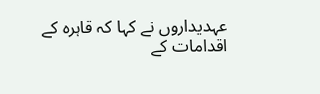عہدیداروں نے کہا کہ قاہرہ کے اقدامات کے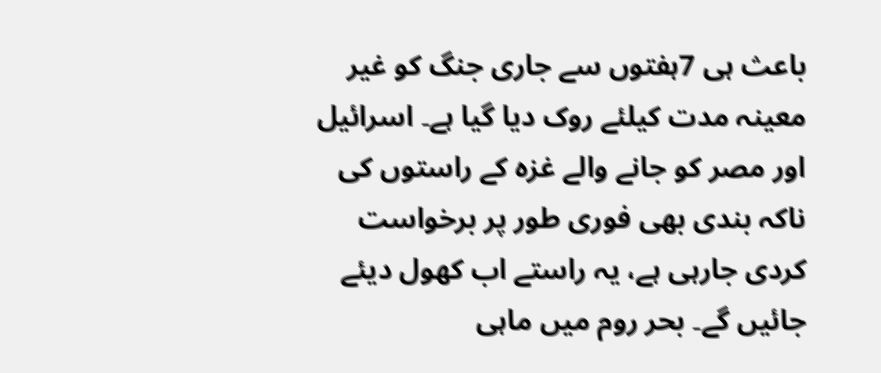باعث ہی 7ہفتوں سے جاری جنگ کو غیر معینہ مدت کیلئے روک دیا گیا ہے۔ اسرائیل اور مصر کو جانے والے غزہ کے راستوں کی ناکہ بندی بھی فوری طور پر برخواست کردی جارہی ہے، یہ راستے اب کھول دیئے جائیں گے۔ بحر روم میں ماہی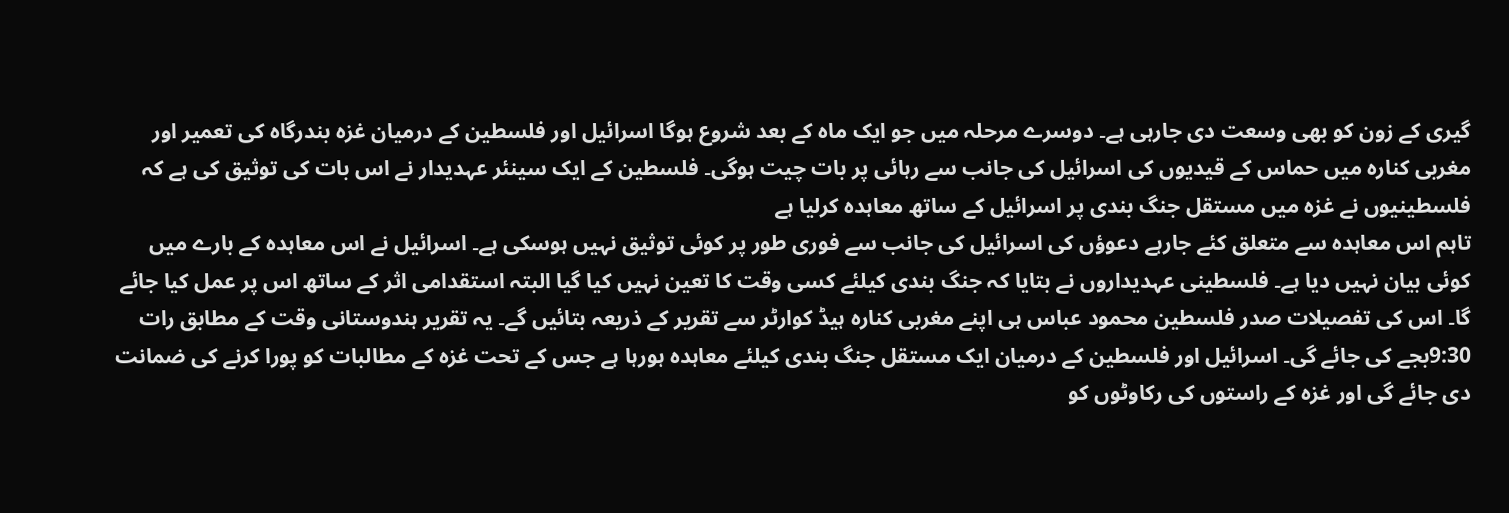گیری کے زون کو بھی وسعت دی جارہی ہے۔ دوسرے مرحلہ میں جو ایک ماہ کے بعد شروع ہوگا اسرائیل اور فلسطین کے درمیان غزہ بندرگاہ کی تعمیر اور مغربی کنارہ میں حماس کے قیدیوں کی اسرائیل کی جانب سے رہائی پر بات چیت ہوگی۔ فلسطین کے ایک سینئر عہدیدار نے اس بات کی توثیق کی ہے کہ فلسطینیوں نے غزہ میں مستقل جنگ بندی پر اسرائیل کے ساتھ معاہدہ کرلیا ہے
تاہم اس معاہدہ سے متعلق کئے جارہے دعوؤں کی اسرائیل کی جانب سے فوری طور پر کوئی توثیق نہیں ہوسکی ہے۔ اسرائیل نے اس معاہدہ کے بارے میں کوئی بیان نہیں دیا ہے۔ فلسطینی عہدیداروں نے بتایا کہ جنگ بندی کیلئے کسی وقت کا تعین نہیں کیا گیا البتہ استقدامی اثر کے ساتھ اس پر عمل کیا جائے گا۔ اس کی تفصیلات صدر فلسطین محمود عباس ہی اپنے مغربی کنارہ ہیڈ کوارٹر سے تقریر کے ذریعہ بتائیں گے۔ یہ تقریر ہندوستانی وقت کے مطابق رات 9:30بجے کی جائے گی۔ اسرائیل اور فلسطین کے درمیان ایک مستقل جنگ بندی کیلئے معاہدہ ہورہا ہے جس کے تحت غزہ کے مطالبات کو پورا کرنے کی ضمانت دی جائے گی اور غزہ کے راستوں کی رکاوٹوں کو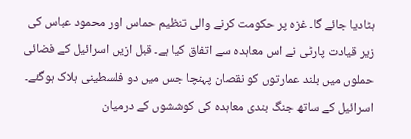ہٹادیا جائے گا۔ غزہ پر حکومت کرنے والی تنظیم حماس اور محمود عباس کی زیر قیادت پارٹی نے اس معاہدہ سے اتفاق کیا ہے۔ قبل ازیں اسرائیل کے فضائی حملوں میں بلند عمارتوں کو نقصان پہنچا جس میں دو فلسطینی ہلاک ہوگئے۔ اسرائیل کے ساتھ جنگ بندی معاہدہ کی کوششوں کے درمیان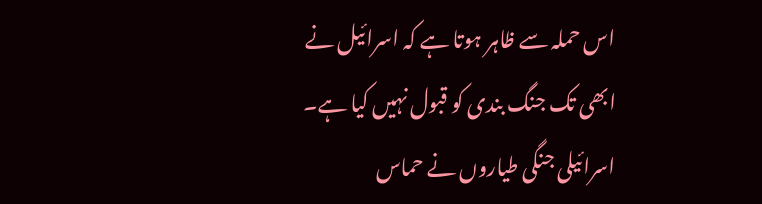اس حملہ سے ظاہر ہوتا ہے کہ اسرائیل نے ابھی تک جنگ بندی کو قبول نہیں کیا ہے۔ اسرائیلی جنگی طیاروں نے حماس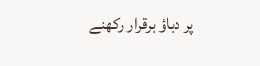پر دباؤ برقرار رکھنے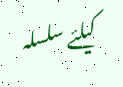کیلئے سلسلہ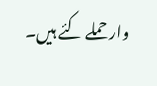وار حملے کئے ہیں۔